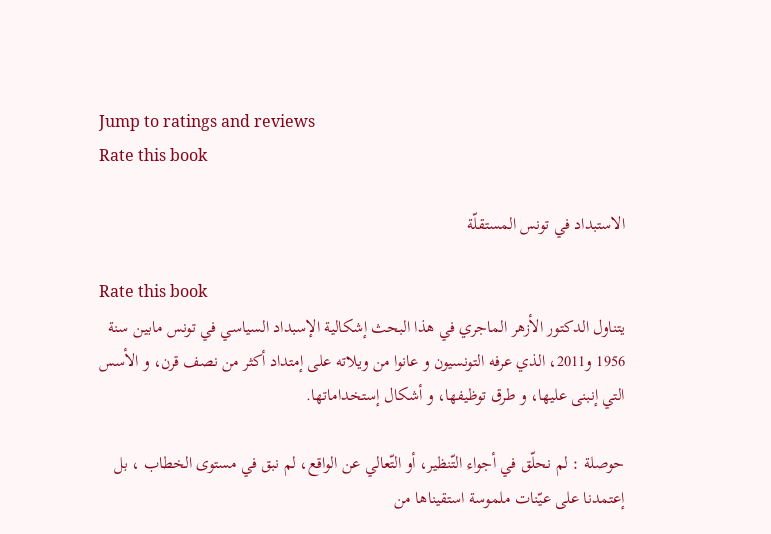Jump to ratings and reviews
Rate this book

الاستبداد في تونس المستقلّة

Rate this book
يتناول الدكتور الأزهر الماجري في هذا البحث إشكالية الإسبداد السياسي في تونس مابين سنة 1956 و2011، الذي عرفه التونسيون و عانوا من ويلاته على إمتداد أكثر من نصف قرن، و الأسس التي إنبنى عليها، و طرق توظيفها، و أشكال إستخداماتها.

حوصلة : لم نحلّق في أجواء التّنظير، أو التّعالي عن الواقع، لم نبق في مستوى الخطاب ، بل إعتمدنا على عيّنات ملموسة استقيناها من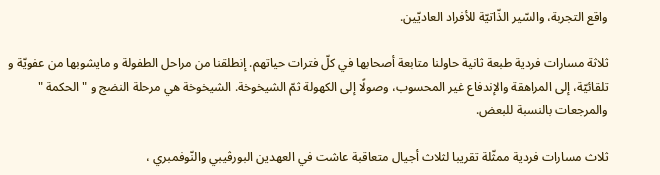واقع التجربة، والسّير الذّاتيّة للأفراد العاديّين.

ثلاثة مسارات فردية طبعة ثانية حاولنا متابعة أصحابها في كلّ فترات حياتهم. إنطلقنا من مراحل الطفولة و مايشوبها من عفويّة و تلقائيّة، إلى المراهقة والإندفاع غير المحسوب، وصولًا إلى الكهولة ثمّ الشيخوخة. الشيخوخة هي مرحلة النضج و " الحكمة " والمرجعات بالنسبة للبعض.

ثلاث مسارات فردية ممثّلة تقريبا لثلاث أجيال متعاقبة عاشت في العهدين البورڤيبي والنّوفمبري ،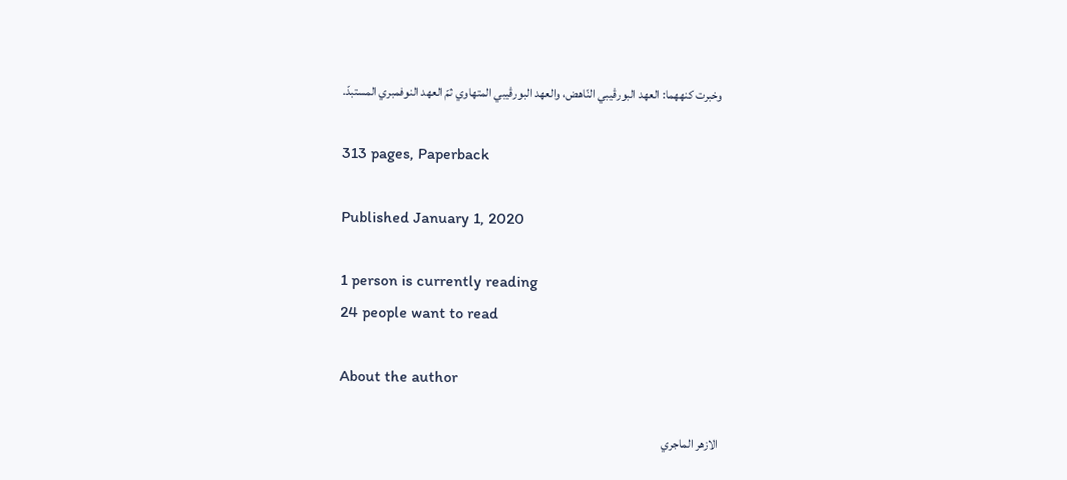وخبرت كنههما: العهد البورڤيبي النّاهض، والعهد البورڤيبي المتهاوي ثمّ العهد النوفمبري المستبدّ.

313 pages, Paperback

Published January 1, 2020

1 person is currently reading
24 people want to read

About the author

الازهر الماجري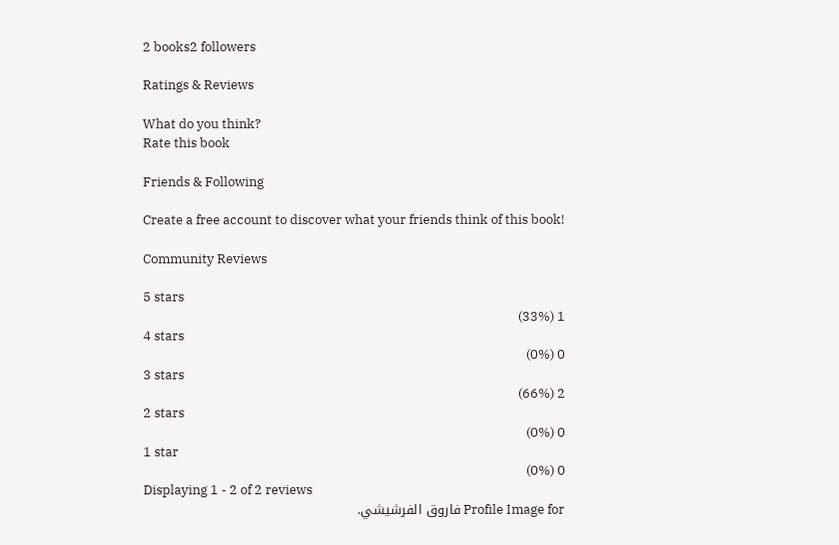2 books2 followers

Ratings & Reviews

What do you think?
Rate this book

Friends & Following

Create a free account to discover what your friends think of this book!

Community Reviews

5 stars
1 (33%)
4 stars
0 (0%)
3 stars
2 (66%)
2 stars
0 (0%)
1 star
0 (0%)
Displaying 1 - 2 of 2 reviews
Profile Image for فاروق الفرشيشي.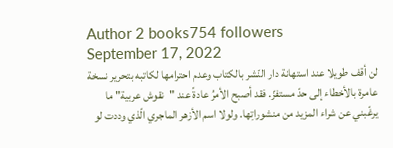Author 2 books754 followers
September 17, 2022
لن أقف طويلا عند استهانة دار النّشر بالكتاب وعدم احترامها لكاتبه بتحرير نسخة عامرة بالأخطاء إلى حدّ مستفزّ. فقد أصبح الأمرُ عادةً عند "نقوش عربية" ما يرغّبني عن شراء المزيد من منشوراتِها. ولولا اسم الأزهر الماجري الّذي وددت لو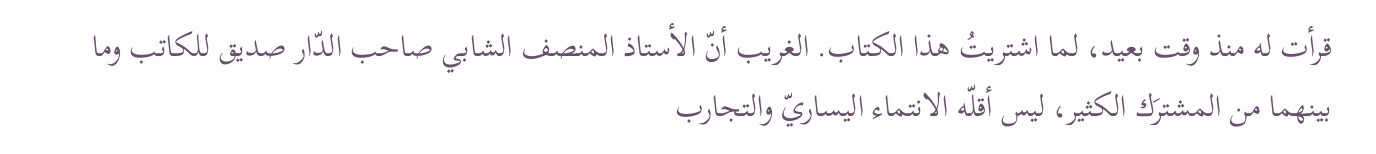قرأت له منذ وقت بعيد، لما اشتريتُ هذا الكتاب. الغريب أنّ الأستاذ المنصف الشابي صاحب الدّار صديق للكاتب وما بينهما من المشترَك الكثير، ليس أقلّه الانتماء اليساريّ والتجارب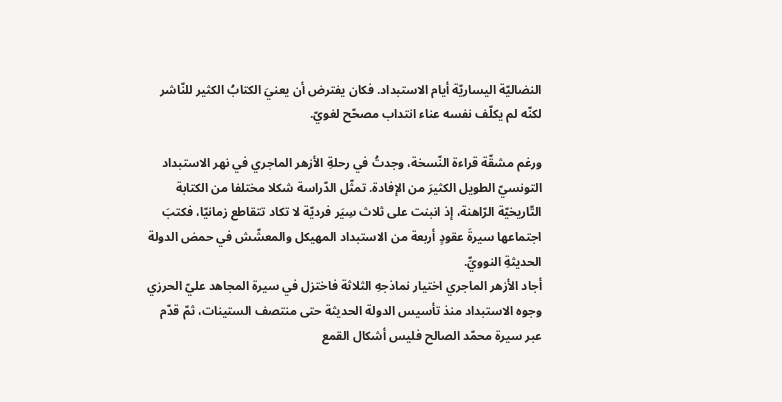النضاليّة اليساريّة أيام الاستبداد. فكان يفترض أن يعنيَ الكتابُ الكثير للنّاشر لكنّه لم يكلّف نفسه عناء انتداب مصحّح لغويّ.

ورغم مشقّة قراءة النّسخة، وجدتُ في رحلةِ الأزهر الماجري في نهر الاستبداد التونسيّ الطويل الكثيرَ من الإفادة. تمثّل الدّراسة شكلا مختلفا من الكتابة التّاريخيّة الرّاهنة، إذ انبنت على ثلاث سِيَر فرديّة لا تكاد تتقاطع زمانيّا، فكتبَ اجتماعها سيرةَ عقودٍ أربعة من الاستبداد المهيكل والمعشّش في حمض الدولة الحديثةِ النوويِّ.
أجاد الأزهر الماجري اختيار نماذجهِ الثلاثة فاختزل في سيرة المجاهد عليّ الحرزي وجوه الاستبداد منذ تأسيس الدولة الحديثة حتى منتصف الستينات، ثمّ قدّم عبر سيرة محمّد الصالح فليس أشكال القمع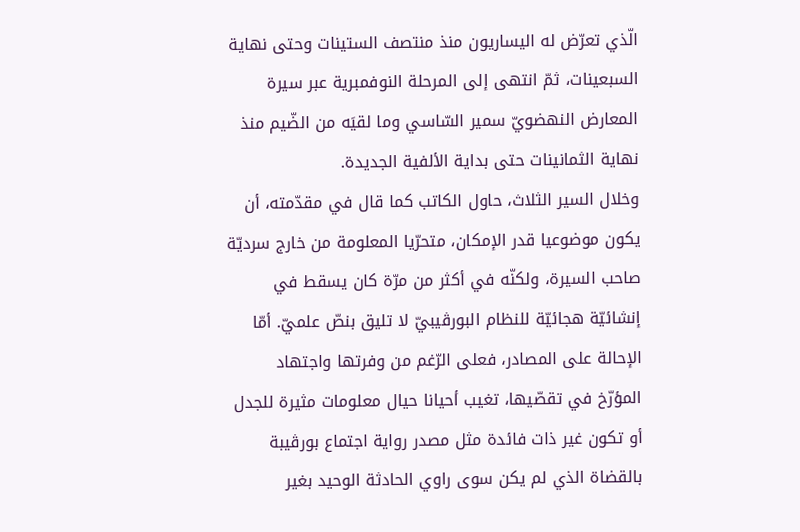الّذي تعرّض له اليساريون منذ منتصف الستينات وحتى نهاية السبعينات، ثمّ انتهى إلى المرحلة النوفمبرية عبر سيرة المعارض النهضويّ سمير السّاسي وما لقيَه من الضّيم منذ نهاية الثمانينات حتى بداية الألفية الجديدة.
وخلال السير الثلاث، حاول الكاتب كما قال في مقدّمته، أن يكون موضوعيا قدر الإمكان، متحرّيا المعلومة من خارج سرديّة صاحب السيرة، ولكنّه في أكثر من مرّة كان يسقط في إنشائيّة هجائيّة للنظام البورڤيبيّ لا تليق بنصّ علميّ. أمّا الإحالة على المصادر، فعلى الرّغم من وفرتها واجتهاد المؤرّخ في تقصّيها، تغيب أحيانا حيال معلومات مثيرة للجدل أو تكون غير ذات فائدة مثل مصدر رواية اجتماع بورڤيبة بالقضاة الذي لم يكن سوى راوي الحادثة الوحيد بغير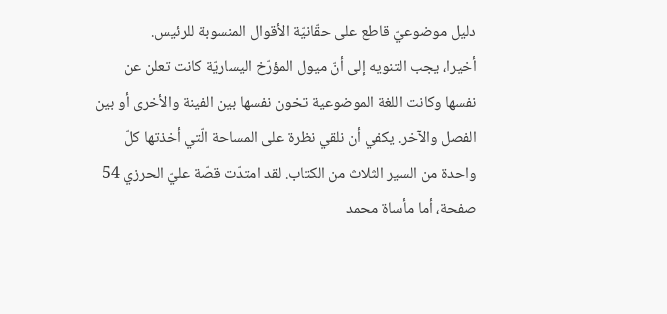دليل موضوعيّ قاطع على حقّانيّة الأقوال المنسوبة للرئيس.
أخيرا، يجب التنويه إلى أنّ ميول المؤرّخ اليساريّة كانت تعلن عن نفسها وكانت اللغة الموضوعية تخون نفسها بين الفينة والأخرى أو بين الفصل والآخر. يكفي أن نلقي نظرة على المساحة الّتي أخذتها كلّ واحدة من السير الثلاث من الكتاب. لقد امتدّت قصّة عليّ الحرزي 54 صفحة، أما مأساة محمد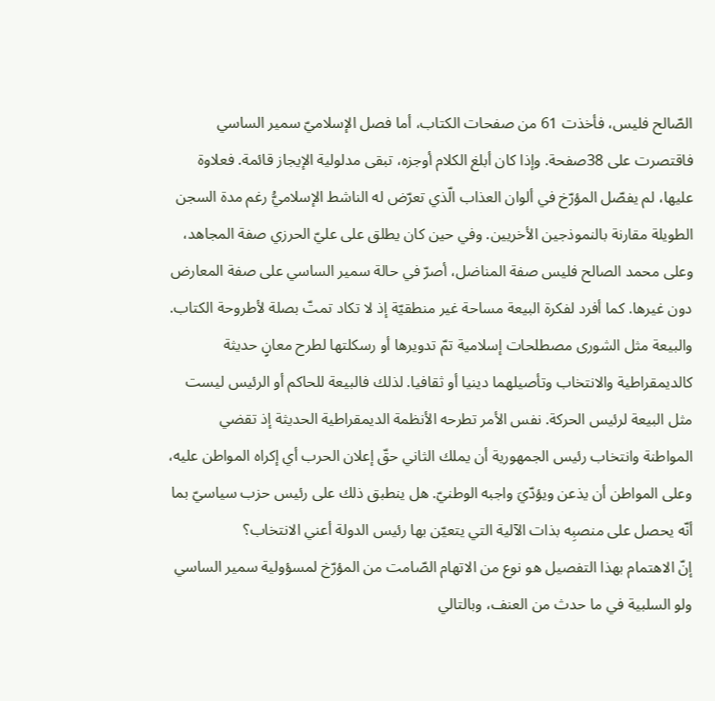الصّالح فليس، فأخذت 61 من صفحات الكتاب، أما فصل الإسلاميّ سمير الساسي فاقتصرت على 38صفحة. وإذا كان أبلغ الكلام أوجزه، تبقى مدلولية الإيجاز قائمة. فعلاوة عليها، لم يفصّل المؤرّخ في ألوان العذاب الّذي تعرّض له الناشط الإسلاميُّ رغم مدة السجن الطويلة مقارنة بالنموذجين الأخريين. وفي حين كان يطلق على عليّ الحرزي صفة المجاهد، وعلى محمد الصالح فليس صفة المناضل، أصرّ في حالة سمير الساسي على صفة المعارض دون غيرها. كما أفرد لفكرة البيعة مساحة غير منطقيّة إذ لا تكاد تمتّ بصلة لأطروحة الكتاب. والبيعة مثل الشورى مصطلحات إسلامية تمّ تدويرها أو رسكلتها لطرح معانٍ حديثة كالديمقراطية والانتخاب وتأصيلهما دينيا أو ثقافيا. لذلك فالبيعة للحاكم أو الرئيس ليست مثل البيعة لرئيس الحركة. نفس الأمر تطرحه الأنظمة الديمقراطية الحديثة إذ تقضي المواطنة وانتخاب رئيس الجمهورية أن يملك الثاني حقّ إعلان الحرب أي إكراه المواطن عليه، وعلى المواطن أن يذعن ويؤدّيَ واجبه الوطنيّ. هل ينطبق ذلك على رئيس حزب سياسيّ بما أنّه يحصل على منصبِه بذات الآلية التي يتعيّن بها رئيس الدولة أعني الانتخاب؟
إنّ الاهتمام بهذا التفصيل هو نوع من الاتهام الصّامت من المؤرّخ لمسؤولية سمير الساسي ولو السلبية في ما حدث من العنف، وبالتالي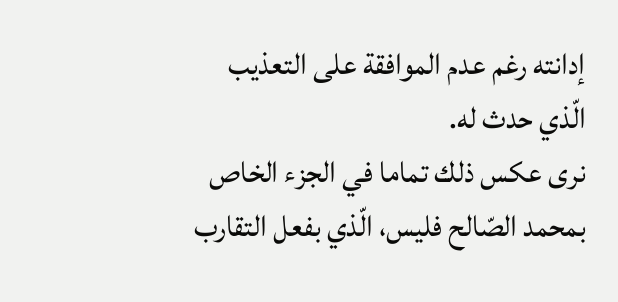إدانته رغم عدم الموافقة على التعذيب الّذي حدث له.
نرى عكس ذلك تماما في الجزء الخاص بمحمد الصّالح فليس، الّذي بفعل التقارب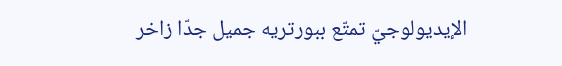الإيديولوجيّ تمتّع ببورتريه جميل جدّا زاخر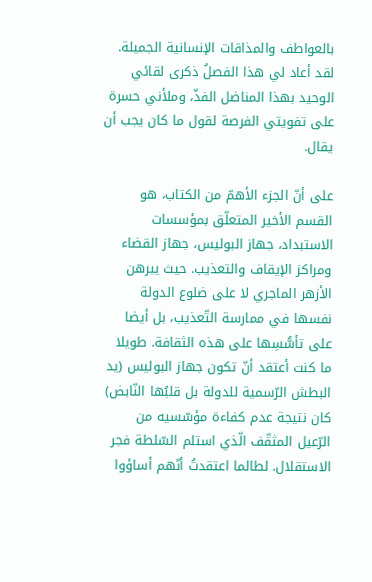بالعواطف والمذاقات الإنسانية الجميلة. لقد أعاد لي هذا الفصلُ ذكرى لقائي الوحيد بهذا المناضل الفذّ، وملأني حسرة على تفويتي الفرصة لقول ما كان يجب أن يقال.

على أنّ الجزء الأهمّ من الكتاب، هو القسم الأخير المتعلّق بمؤسسات الاستبداد، جهاز البوليس، جهاز القضاء ومراكز الإيقاف والتعذيب. حيث يبرهن الأزهر الماجري لا على ضلوع الدولة نفسها في ممارسة التّعذيب، بل أيضا على تأسُّسِها على هذه الثقافة. طويلا ما كنت أعتقد أنّ تكون جهاز البوليس (يد البطش الرّسمية للدولة بل قلبُها النّابض) كان نتيجة عدم كفاءة مؤسّسيه من الرّعيل المثقّف الّذي استلم السّلطة فجر الاستقلال. لطالما اعتقدتُ أنّهم أساؤوا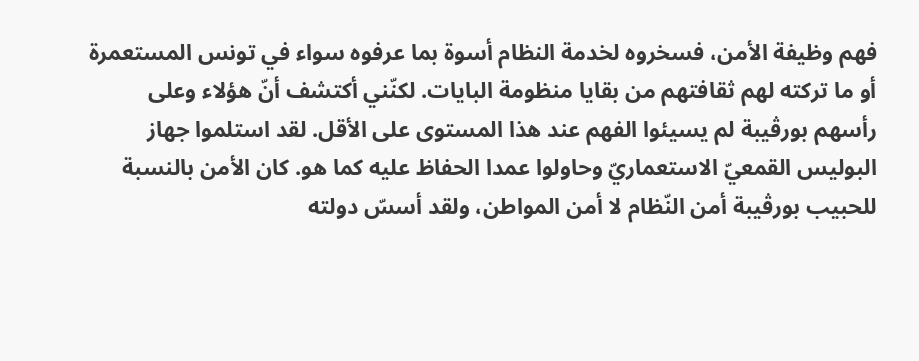فهم وظيفة الأمن، فسخروه لخدمة النظام أسوة بما عرفوه سواء في تونس المستعمرة أو ما تركته لهم ثقافتهم من بقايا منظومة البايات. لكنّني أكتشف أنّ هؤلاء وعلى رأسهم بورڤيبة لم يسيئوا الفهم عند هذا المستوى على الأقل. لقد استلموا جهاز البوليس القمعيّ الاستعماريّ وحاولوا عمدا الحفاظ عليه كما هو. كان الأمن بالنسبة للحبيب بورڤيبة أمن النّظام لا أمن المواطن، ولقد أسسّ دولته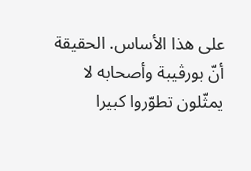على هذا الأساس. الحقيقة أنّ بورڤيبة وأصحابه لا يمثّلون تطوّروا كبيرا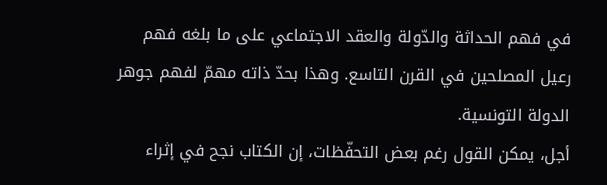في فهم الحداثة والدّولة والعقد الاجتماعي على ما بلغه فهم رعيل المصلحين في القرن التاسع. وهذا بحدّ ذاته مهمّ لفهم جوهر الدولة التونسية.
أجل، يمكن القول رغم بعض التحفّظات، إن الكتاب نجح في إثراء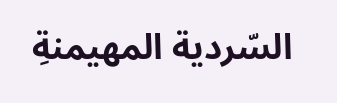السّردية المهيمنةِ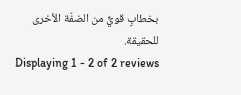بخطابٍ قويٍّ من الضفّة الأخرى للحقيقة.
Displaying 1 - 2 of 2 reviews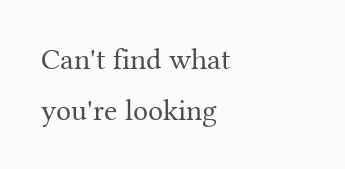Can't find what you're looking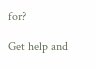for?

Get help and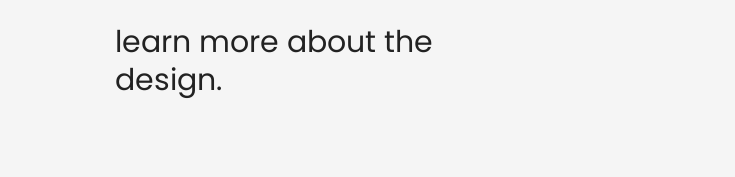learn more about the design.